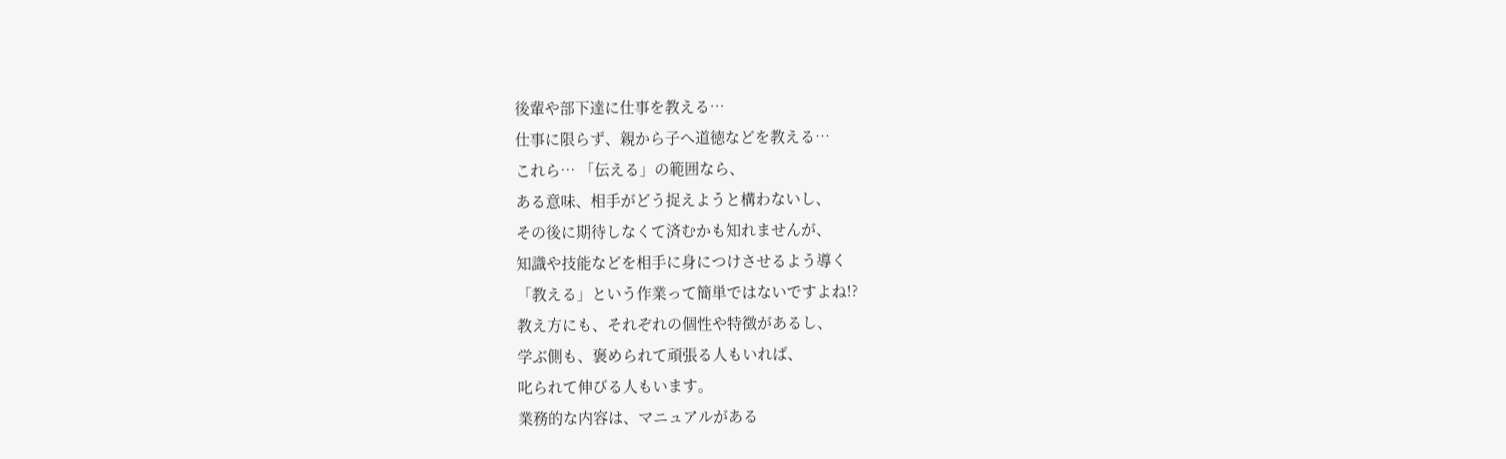後輩や部下達に仕事を教える…
仕事に限らず、親から子へ道徳などを教える…
これら… 「伝える」の範囲なら、
ある意味、相手がどう捉えようと構わないし、
その後に期待しなくて済むかも知れませんが、
知識や技能などを相手に身につけさせるよう導く
「教える」という作業って簡単ではないですよね!?
教え方にも、それぞれの個性や特徴があるし、
学ぶ側も、褒められて頑張る人もいれば、
叱られて伸びる人もいます。
業務的な内容は、マニュアルがある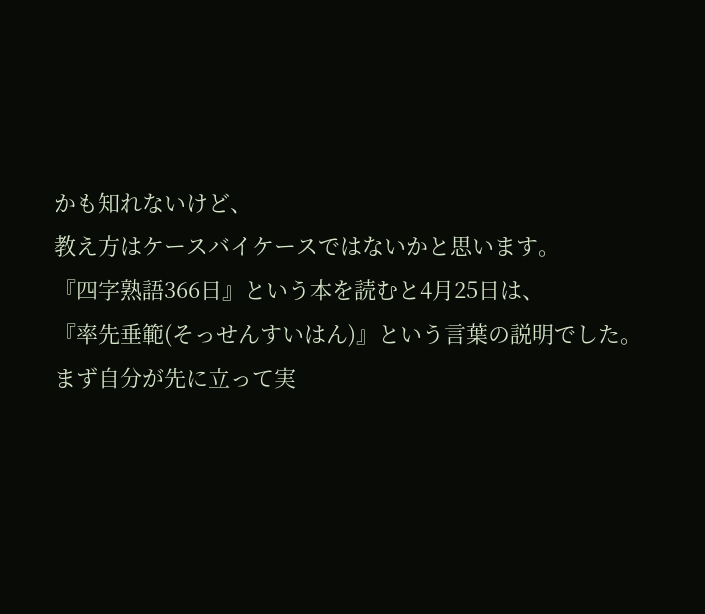かも知れないけど、
教え方はケースバイケースではないかと思います。
『四字熟語366日』という本を読むと4月25日は、
『率先垂範(そっせんすいはん)』という言葉の説明でした。
まず自分が先に立って実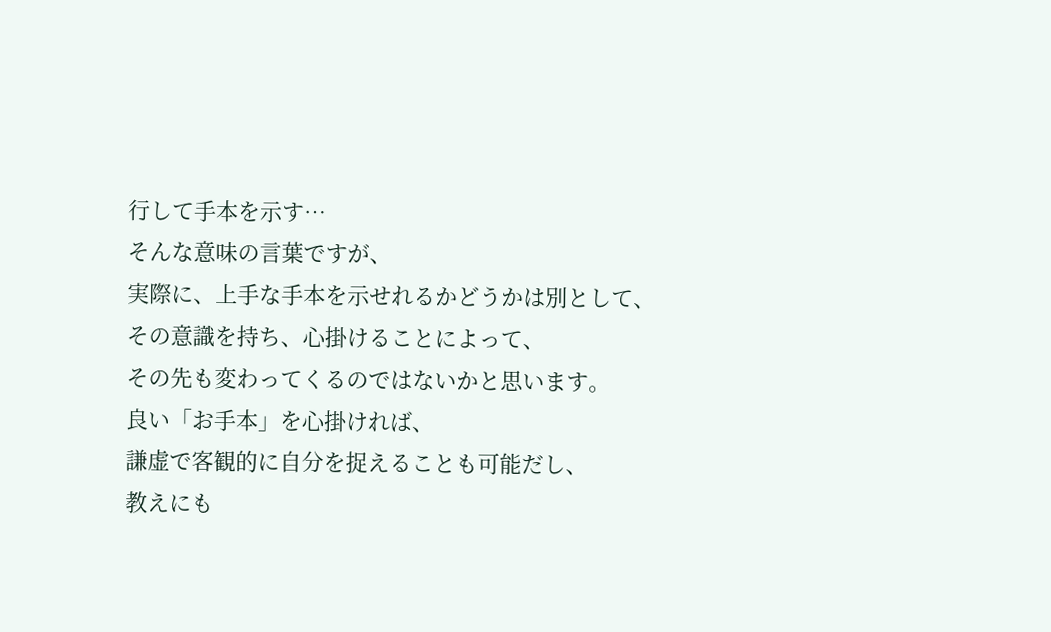行して手本を示す…
そんな意味の言葉ですが、
実際に、上手な手本を示せれるかどうかは別として、
その意識を持ち、心掛けることによって、
その先も変わってくるのではないかと思います。
良い「お手本」を心掛ければ、
謙虚で客観的に自分を捉えることも可能だし、
教えにも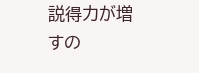説得力が増すの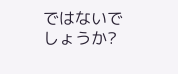ではないでしょうか?